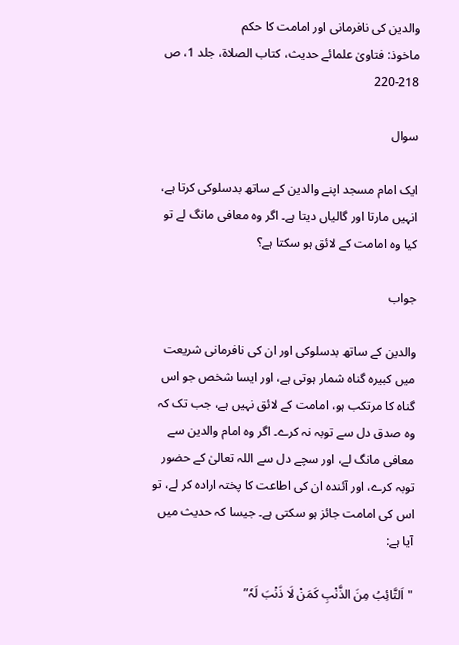والدین کی نافرمانی اور امامت کا حکم
ماخوذ: فتاویٰ علمائے حدیث، کتاب الصلاۃ، جلد 1، ص 218-220

سوال

ایک امام مسجد اپنے والدین کے ساتھ بدسلوکی کرتا ہے، انہیں مارتا اور گالیاں دیتا ہے۔ اگر وہ معافی مانگ لے تو کیا وہ امامت کے لائق ہو سکتا ہے؟

جواب

والدین کے ساتھ بدسلوکی اور ان کی نافرمانی شریعت میں کبیرہ گناہ شمار ہوتی ہے، اور ایسا شخص جو اس گناہ کا مرتکب ہو، امامت کے لائق نہیں ہے، جب تک کہ وہ صدق دل سے توبہ نہ کرے۔ اگر وہ امام والدین سے معافی مانگ لے، اور سچے دل سے اللہ تعالیٰ کے حضور توبہ کرے، اور آئندہ ان کی اطاعت کا پختہ ارادہ کر لے، تو اس کی امامت جائز ہو سکتی ہے۔ جیسا کہ حدیث میں آیا ہے:

"اَلتَّائِبُ مِنَ الذَّنْبِ کَمَنْ لَا ذَنْبَ لَہٗ”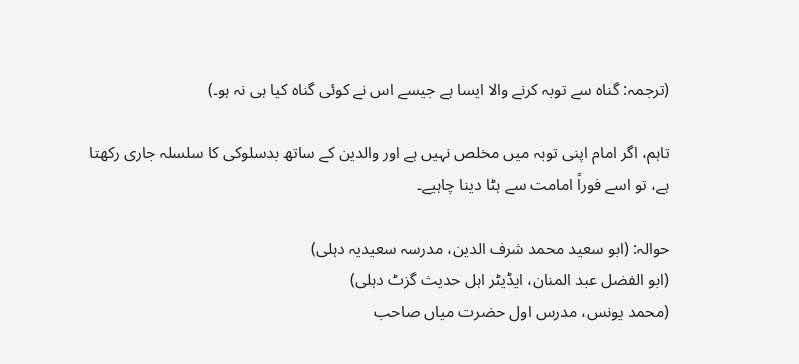(ترجمہ: گناہ سے توبہ کرنے والا ایسا ہے جیسے اس نے کوئی گناہ کیا ہی نہ ہو۔)

تاہم، اگر امام اپنی توبہ میں مخلص نہیں ہے اور والدین کے ساتھ بدسلوکی کا سلسلہ جاری رکھتا ہے، تو اسے فوراً امامت سے ہٹا دینا چاہیے۔

حوالہ: (ابو سعید محمد شرف الدین، مدرسہ سعیدیہ دہلی)
(ابو الفضل عبد المنان، ایڈیٹر اہل حدیث گزٹ دہلی)
(محمد یونس، مدرس اول حضرت میاں صاحب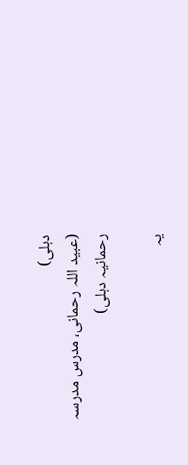دہلی)
(عبید اللہ رحمانی، مدرس مدرسہ رحمانیہ دہلی)

یہ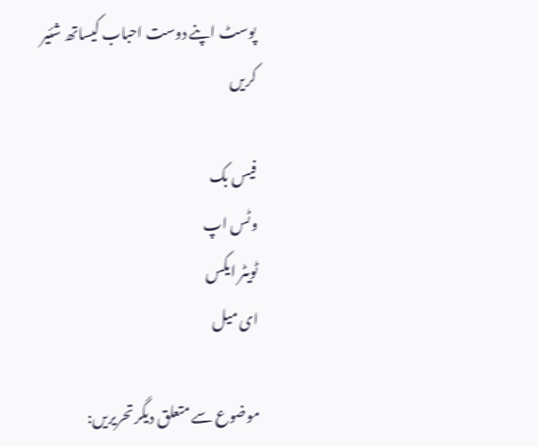پوسٹ اپنے دوست احباب کیساتھ شئیر کریں

فیس بک
وٹس اپ
ٹویٹر ایکس
ای میل

موضوع سے متعلق دیگر تحریریں: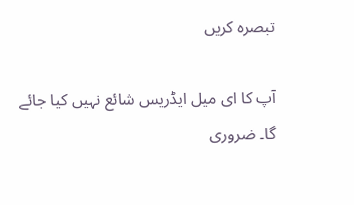تبصرہ کریں

آپ کا ای میل ایڈریس شائع نہیں کیا جائے گا۔ ضروری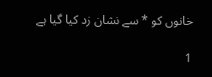خانوں کو * سے نشان زد کیا گیا ہے

1